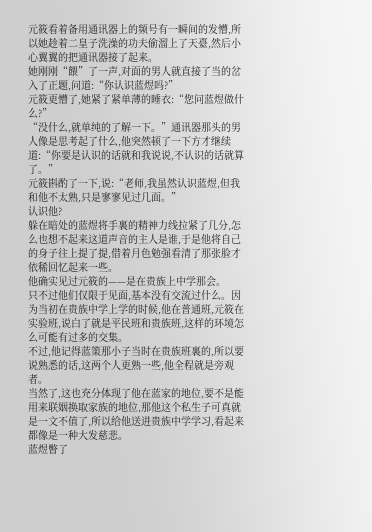元筱看着备用通讯器上的频号有一瞬间的发懵,所以她趁着二皇子洗澡的功夫偷溜上了天臺,然后小心翼翼的把通讯器接了起来。
她刚刚“餵”了一声,对面的男人就直接了当的岔入了正题,问道:“你认识蓝煜吗?”
元筱更懵了,她紧了紧单薄的睡衣:“您问蓝煜做什么?”
“没什么,就单纯的了解一下。”通讯器那头的男人像是思考起了什么,他突然顿了一下方才继续道:“你要是认识的话就和我说说,不认识的话就算了。”
元筱斟酌了一下,说:“老师,我虽然认识蓝煜,但我和他不太熟,只是寥寥见过几面。”
认识他?
躲在暗处的蓝煜将手裏的精神力线拉紧了几分,怎么也想不起来这道声音的主人是谁,于是他将自己的身子往上提了提,借着月色勉强看清了那张脸才依稀回忆起来一些。
他确实见过元筱的——是在贵族上中学那会。
只不过他们仅限于见面,基本没有交流过什么。因为当初在贵族中学上学的时候,他在普通班,元筱在实验班,说白了就是平民班和贵族班,这样的环境怎么可能有过多的交集。
不过,他记得蓝策那小子当时在贵族班裏的,所以要说熟悉的话,这两个人更熟一些,他全程就是旁观者。
当然了,这也充分体现了他在蓝家的地位,要不是能用来联姻换取家族的地位,那他这个私生子可真就是一文不值了,所以给他送进贵族中学学习,看起来都像是一种大发慈悲。
蓝煜瞥了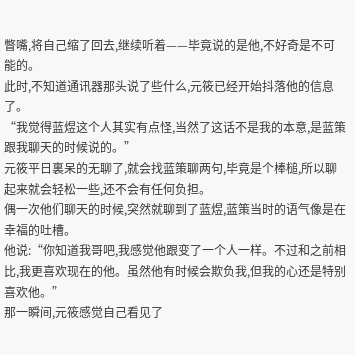瞥嘴,将自己缩了回去,继续听着——毕竟说的是他,不好奇是不可能的。
此时,不知道通讯器那头说了些什么,元筱已经开始抖落他的信息了。
“我觉得蓝煜这个人其实有点怪,当然了这话不是我的本意,是蓝策跟我聊天的时候说的。”
元筱平日裏呆的无聊了,就会找蓝策聊两句,毕竟是个棒槌,所以聊起来就会轻松一些,还不会有任何负担。
偶一次他们聊天的时候,突然就聊到了蓝煜,蓝策当时的语气像是在幸福的吐槽。
他说:“你知道我哥吧,我感觉他跟变了一个人一样。不过和之前相比,我更喜欢现在的他。虽然他有时候会欺负我,但我的心还是特别喜欢他。”
那一瞬间,元筱感觉自己看见了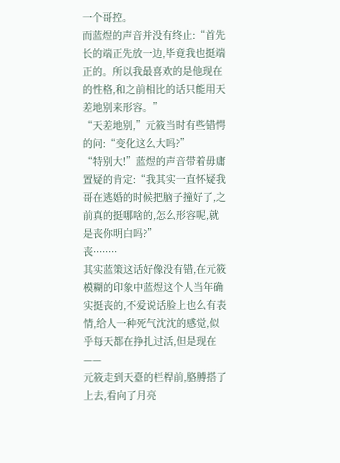一个哥控。
而蓝煜的声音并没有终止:“首先长的端正先放一边,毕竟我也挺端正的。所以我最喜欢的是他现在的性格,和之前相比的话只能用天差地别来形容。”
“天差地别,”元筱当时有些错愕的问:“变化这么大吗?”
“特别大!”蓝煜的声音带着毋庸置疑的肯定:“我其实一直怀疑我哥在逃婚的时候把脑子撞好了,之前真的挺哪啥的,怎么形容呢,就是丧你明白吗?”
丧········
其实蓝策这话好像没有错,在元筱模糊的印象中蓝煜这个人当年确实挺丧的,不爱说话脸上也么有表情,给人一种死气沈沈的感觉,似乎每天都在挣扎过活,但是现在——
元筱走到天臺的栏桿前,胳膊搭了上去,看向了月亮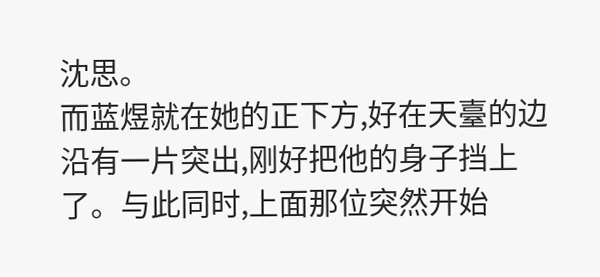沈思。
而蓝煜就在她的正下方,好在天臺的边沿有一片突出,刚好把他的身子挡上了。与此同时,上面那位突然开始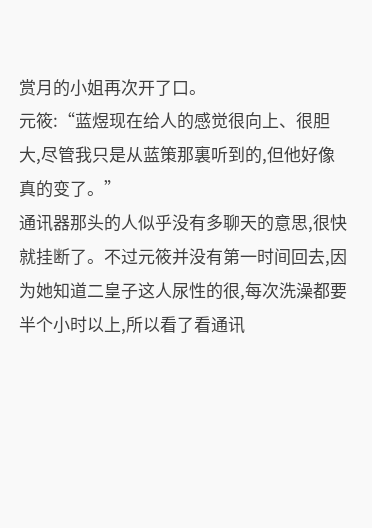赏月的小姐再次开了口。
元筱:“蓝煜现在给人的感觉很向上、很胆大,尽管我只是从蓝策那裏听到的,但他好像真的变了。”
通讯器那头的人似乎没有多聊天的意思,很快就挂断了。不过元筱并没有第一时间回去,因为她知道二皇子这人尿性的很,每次洗澡都要半个小时以上,所以看了看通讯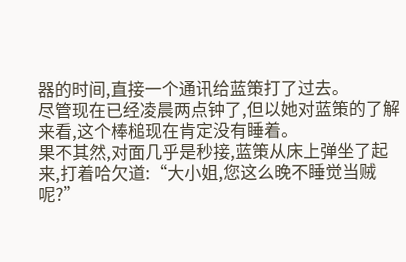器的时间,直接一个通讯给蓝策打了过去。
尽管现在已经凌晨两点钟了,但以她对蓝策的了解来看,这个棒槌现在肯定没有睡着。
果不其然,对面几乎是秒接,蓝策从床上弹坐了起来,打着哈欠道:“大小姐,您这么晚不睡觉当贼呢?”